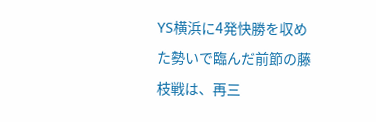YS横浜に4発快勝を収めた勢いで臨んだ前節の藤枝戦は、再三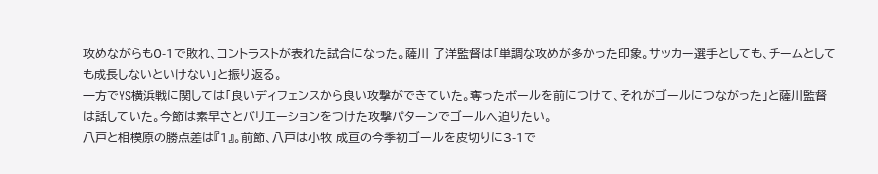攻めながらも0-1で敗れ、コントラストが表れた試合になった。薩川 了洋監督は「単調な攻めが多かった印象。サッカー選手としても、チームとしても成長しないといけない」と振り返る。
一方でYS横浜戦に関しては「良いディフェンスから良い攻撃ができていた。奪ったボールを前につけて、それがゴールにつながった」と薩川監督は話していた。今節は素早さとバリエーションをつけた攻撃パターンでゴールへ迫りたい。
八戸と相模原の勝点差は『1』。前節、八戸は小牧 成亘の今季初ゴールを皮切りに3-1で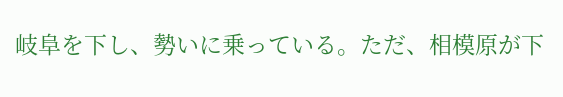岐阜を下し、勢いに乗っている。ただ、相模原が下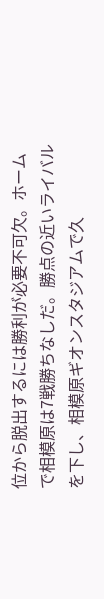位から脱出するには勝利が必要不可欠。ホームで相模原は7戦勝ちなしだ。勝点の近いライバルを下し、相模原ギオンスタジアムで久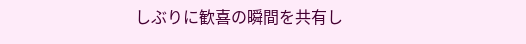しぶりに歓喜の瞬間を共有し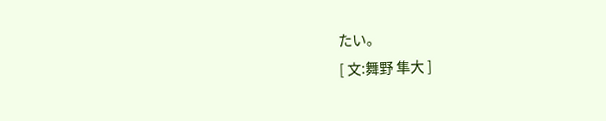たい。
[ 文:舞野 隼大 ]